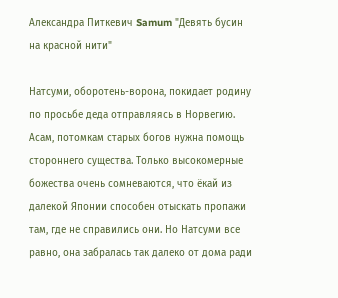Александра Питкевич Samum "Девять бусин на красной нити"

Натсуми, оборотень-ворона, покидает родину по просьбе деда отправляясь в Норвегию. Асам, потомкам старых богов нужна помощь стороннего существа. Только высокомерные божества очень сомневаются, что ёкай из далекой Японии способен отыскать пропажи там, где не справились они. Но Натсуми все равно, она забралась так далеко от дома ради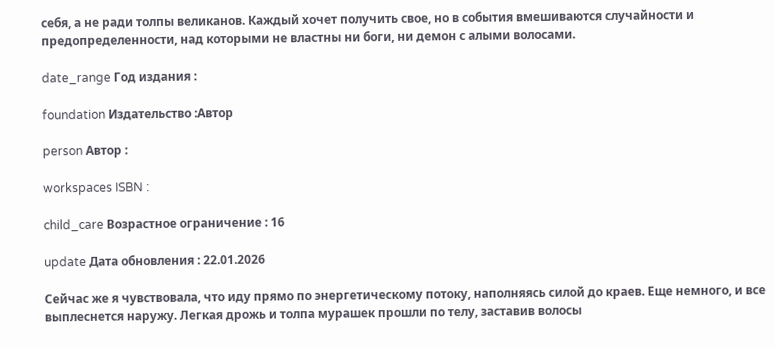себя, а не ради толпы великанов. Каждый хочет получить свое, но в события вмешиваются случайности и предопределенности, над которыми не властны ни боги, ни демон с алыми волосами.

date_range Год издания :

foundation Издательство :Автор

person Автор :

workspaces ISBN :

child_care Возрастное ограничение : 16

update Дата обновления : 22.01.2026

Сейчас же я чувствовала, что иду прямо по энергетическому потоку, наполняясь силой до краев. Еще немного, и все выплеснется наружу. Легкая дрожь и толпа мурашек прошли по телу, заставив волосы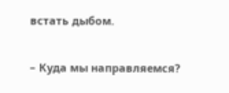встать дыбом.

– Куда мы направляемся?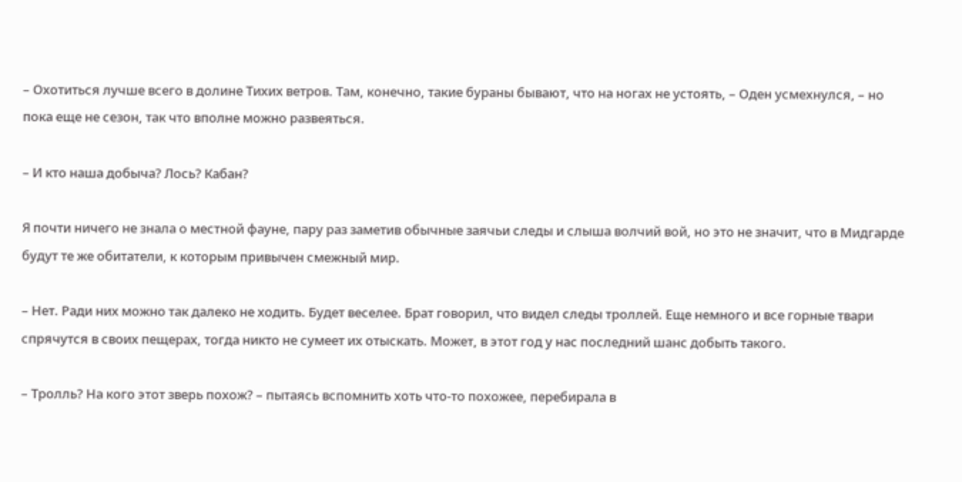– Охотиться лучше всего в долине Тихих ветров. Там, конечно, такие бураны бывают, что на ногах не устоять, – Оден усмехнулся, – но пока еще не сезон, так что вполне можно развеяться.

– И кто наша добыча? Лось? Кабан?

Я почти ничего не знала о местной фауне, пару раз заметив обычные заячьи следы и слыша волчий вой, но это не значит, что в Мидгарде будут те же обитатели, к которым привычен смежный мир.

– Нет. Ради них можно так далеко не ходить. Будет веселее. Брат говорил, что видел следы троллей. Еще немного и все горные твари спрячутся в своих пещерах, тогда никто не сумеет их отыскать. Может, в этот год у нас последний шанс добыть такого.

– Тролль? На кого этот зверь похож? – пытаясь вспомнить хоть что-то похожее, перебирала в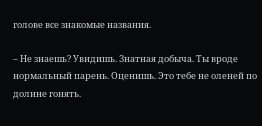голове все знакомые названия.

– Не знаешь? Увидишь. Знатная добыча. Ты вроде нормальный парень. Оценишь. Это тебе не оленей по долине гонять.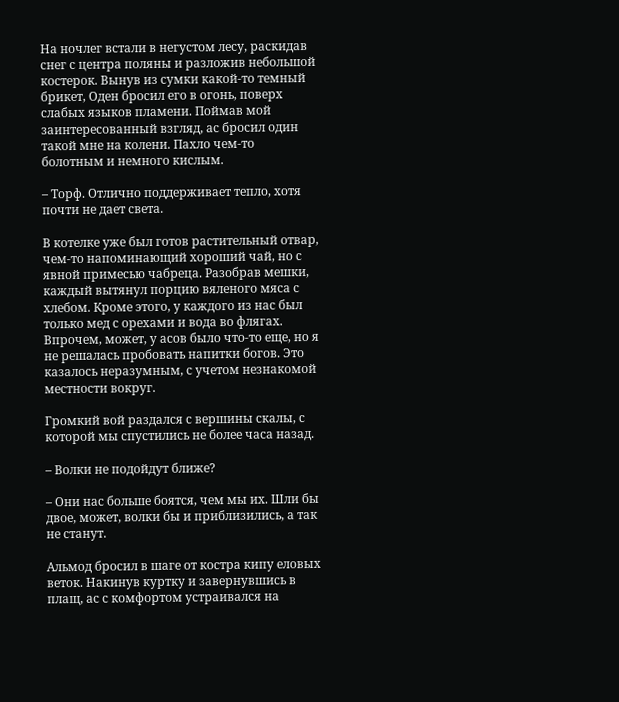На ночлег встали в негустом лесу, раскидав снег с центра поляны и разложив небольшой костерок. Вынув из сумки какой-то темный брикет, Оден бросил его в огонь, поверх слабых языков пламени. Поймав мой заинтересованный взгляд, ас бросил один такой мне на колени. Пахло чем-то болотным и немного кислым.

– Торф. Отлично поддерживает тепло, хотя почти не дает света.

В котелке уже был готов растительный отвар, чем-то напоминающий хороший чай, но с явной примесью чабреца. Разобрав мешки, каждый вытянул порцию вяленого мяса с хлебом. Кроме этого, у каждого из нас был только мед с орехами и вода во флягах. Впрочем, может, у асов было что-то еще, но я не решалась пробовать напитки богов. Это казалось неразумным, с учетом незнакомой местности вокруг.

Громкий вой раздался с вершины скалы, с которой мы спустились не более часа назад.

– Волки не подойдут ближе?

– Они нас больше боятся, чем мы их. Шли бы двое, может, волки бы и приблизились, а так не станут.

Альмод бросил в шаге от костра кипу еловых веток. Накинув куртку и завернувшись в плащ, ас с комфортом устраивался на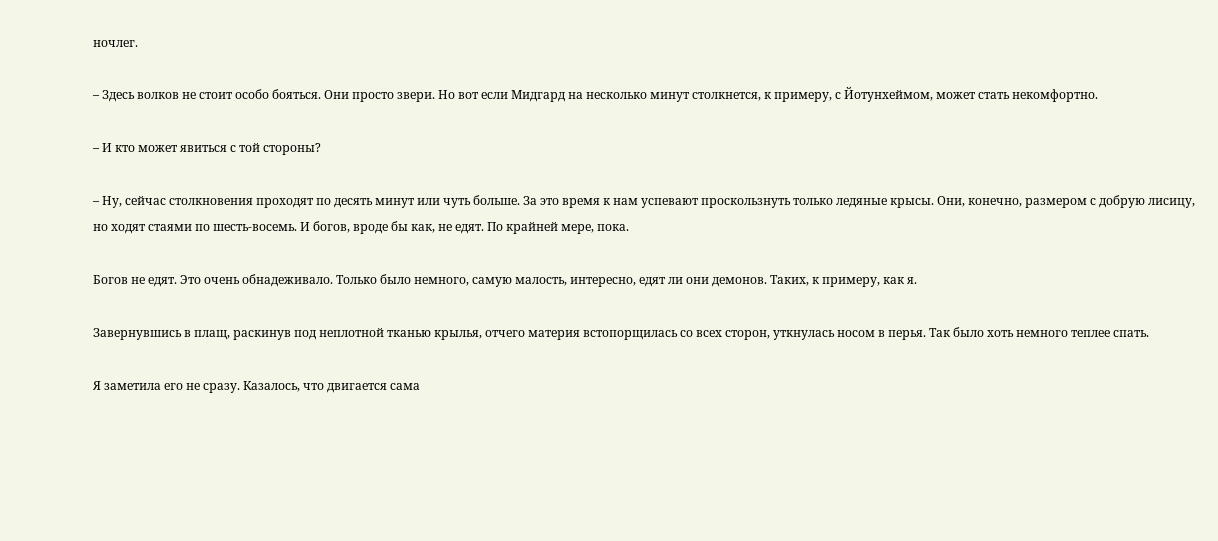ночлег.

– Здесь волков не стоит особо бояться. Они просто звери. Но вот если Мидгард на несколько минут столкнется, к примеру, с Йотунхеймом, может стать некомфортно.

– И кто может явиться с той стороны?

– Ну, сейчас столкновения проходят по десять минут или чуть больше. За это время к нам успевают проскользнуть только ледяные крысы. Они, конечно, размером с добрую лисицу, но ходят стаями по шесть-восемь. И богов, вроде бы как, не едят. По крайней мере, пока.

Богов не едят. Это очень обнадеживало. Только было немного, самую малость, интересно, едят ли они демонов. Таких, к примеру, как я.

Завернувшись в плащ, раскинув под неплотной тканью крылья, отчего материя встопорщилась со всех сторон, уткнулась носом в перья. Так было хоть немного теплее спать.

Я заметила его не сразу. Казалось, что двигается сама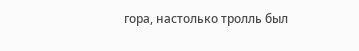гора, настолько тролль был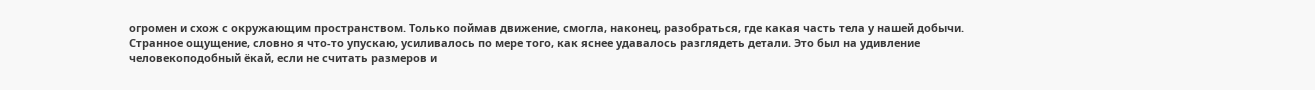огромен и схож с окружающим пространством. Только поймав движение, смогла, наконец, разобраться, где какая часть тела у нашей добычи. Странное ощущение, словно я что-то упускаю, усиливалось по мере того, как яснее удавалось разглядеть детали. Это был на удивление человекоподобный ёкай, если не считать размеров и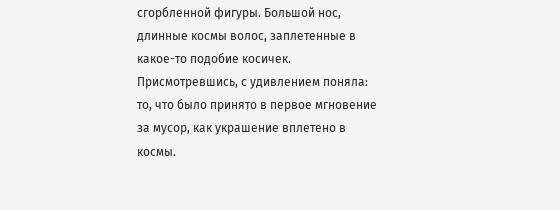сгорбленной фигуры. Большой нос, длинные космы волос, заплетенные в какое-то подобие косичек. Присмотревшись, с удивлением поняла: то, что было принято в первое мгновение за мусор, как украшение вплетено в космы.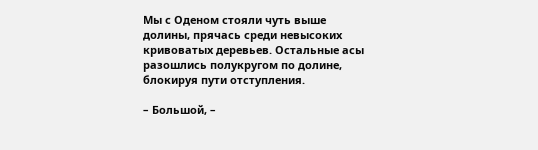Мы с Оденом стояли чуть выше долины, прячась среди невысоких кривоватых деревьев. Остальные асы разошлись полукругом по долине, блокируя пути отступления.

– Большой, –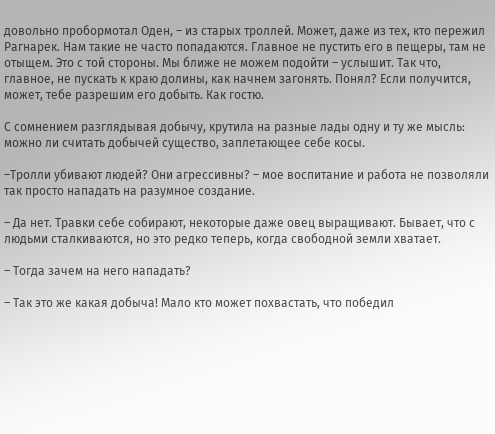довольно пробормотал Оден, – из старых троллей. Может, даже из тех, кто пережил Рагнарек. Нам такие не часто попадаются. Главное не пустить его в пещеры, там не отыщем. Это с той стороны. Мы ближе не можем подойти – услышит. Так что, главное, не пускать к краю долины, как начнем загонять. Понял? Если получится, может, тебе разрешим его добыть. Как гостю.

С сомнением разглядывая добычу, крутила на разные лады одну и ту же мысль: можно ли считать добычей существо, заплетающее себе косы.

–Тролли убивают людей? Они агрессивны? – мое воспитание и работа не позволяли так просто нападать на разумное создание.

– Да нет. Травки себе собирают, некоторые даже овец выращивают. Бывает, что с людьми сталкиваются, но это редко теперь, когда свободной земли хватает.

– Тогда зачем на него нападать?

– Так это же какая добыча! Мало кто может похвастать, что победил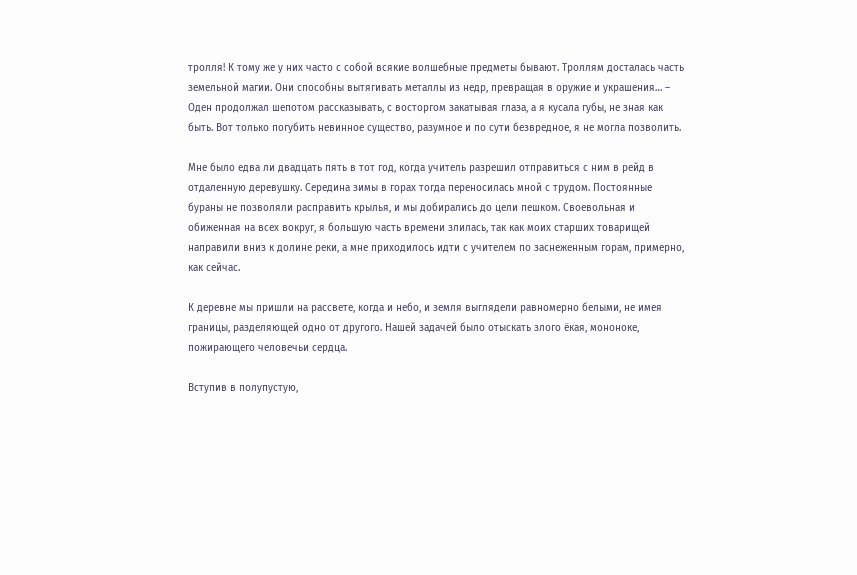тролля! К тому же у них часто с собой всякие волшебные предметы бывают. Троллям досталась часть земельной магии. Они способны вытягивать металлы из недр, превращая в оружие и украшения… – Оден продолжал шепотом рассказывать, с восторгом закатывая глаза, а я кусала губы, не зная как быть. Вот только погубить невинное существо, разумное и по сути безвредное, я не могла позволить.

Мне было едва ли двадцать пять в тот год, когда учитель разрешил отправиться с ним в рейд в отдаленную деревушку. Середина зимы в горах тогда переносилась мной с трудом. Постоянные бураны не позволяли расправить крылья, и мы добирались до цели пешком. Своевольная и обиженная на всех вокруг, я большую часть времени злилась, так как моих старших товарищей направили вниз к долине реки, а мне приходилось идти с учителем по заснеженным горам, примерно, как сейчас.

К деревне мы пришли на рассвете, когда и небо, и земля выглядели равномерно белыми, не имея границы, разделяющей одно от другого. Нашей задачей было отыскать злого ёкая, мононоке, пожирающего человечьи сердца.

Вступив в полупустую,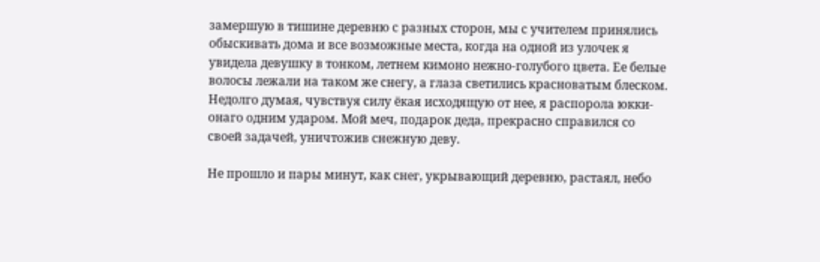замершую в тишине деревню с разных сторон, мы с учителем принялись обыскивать дома и все возможные места, когда на одной из улочек я увидела девушку в тонком, летнем кимоно нежно-голубого цвета. Ее белые волосы лежали на таком же снегу, а глаза светились красноватым блеском. Недолго думая, чувствуя силу ёкая исходящую от нее, я распорола юкки-онаго одним ударом. Мой меч, подарок деда, прекрасно справился со своей задачей, уничтожив снежную деву.

Не прошло и пары минут, как снег, укрывающий деревню, растаял, небо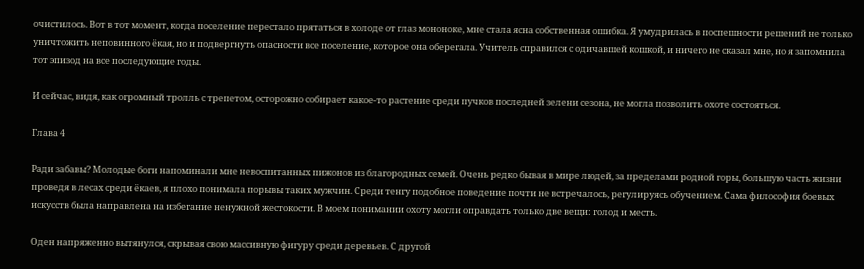очистилось. Вот в тот момент, когда поселение перестало прятаться в холоде от глаз мононоке, мне стала ясна собственная ошибка. Я умудрилась в поспешности решений не только уничтожить неповинного ёкая, но и подвергнуть опасности все поселение, которое она оберегала. Учитель справился с одичавшей кошкой, и ничего не сказал мне, но я запомнила тот эпизод на все последующие годы.

И сейчас, видя, как огромный тролль с трепетом, осторожно собирает какое-то растение среди пучков последней зелени сезона, не могла позволить охоте состояться.

Глава 4

Ради забавы? Молодые боги напоминали мне невоспитанных пижонов из благородных семей. Очень редко бывая в мире людей, за пределами родной горы, большую часть жизни проведя в лесах среди ёкаев, я плохо понимала порывы таких мужчин. Среди тенгу подобное поведение почти не встречалось, регулируясь обучением. Сама философия боевых искусств была направлена на избегание ненужной жестокости. В моем понимании охоту могли оправдать только две вещи: голод и месть.

Оден напряженно вытянулся, скрывая свою массивную фигуру среди деревьев. С другой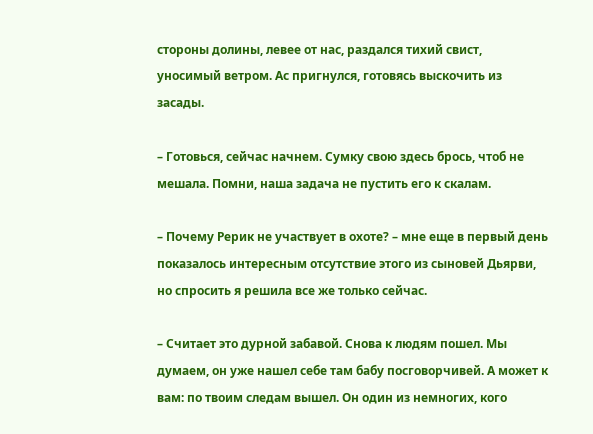стороны долины, левее от нас, раздался тихий свист, уносимый ветром. Ас пригнулся, готовясь выскочить из засады.

– Готовься, сейчас начнем. Сумку свою здесь брось, чтоб не мешала. Помни, наша задача не пустить его к скалам.

– Почему Рерик не участвует в охоте? – мне еще в первый день показалось интересным отсутствие этого из сыновей Дьярви, но спросить я решила все же только сейчас.

– Считает это дурной забавой. Снова к людям пошел. Мы думаем, он уже нашел себе там бабу посговорчивей. А может к вам: по твоим следам вышел. Он один из немногих, кого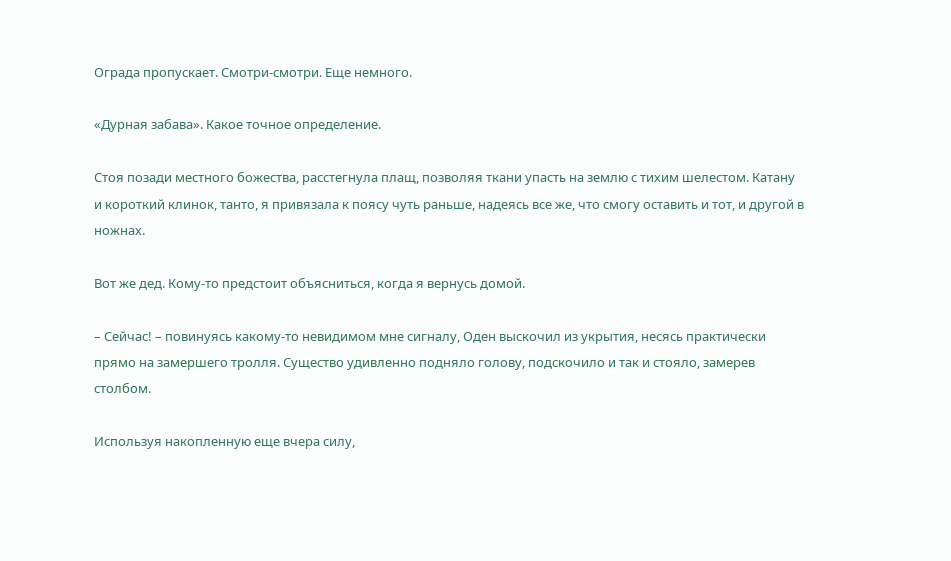Ограда пропускает. Смотри-смотри. Еще немного.

«Дурная забава». Какое точное определение.

Стоя позади местного божества, расстегнула плащ, позволяя ткани упасть на землю с тихим шелестом. Катану и короткий клинок, танто, я привязала к поясу чуть раньше, надеясь все же, что смогу оставить и тот, и другой в ножнах.

Вот же дед. Кому-то предстоит объясниться, когда я вернусь домой.

– Сейчас! – повинуясь какому-то невидимом мне сигналу, Оден выскочил из укрытия, несясь практически прямо на замершего тролля. Существо удивленно подняло голову, подскочило и так и стояло, замерев столбом.

Используя накопленную еще вчера силу,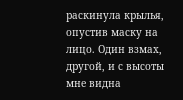раскинула крылья, опустив маску на лицо. Один взмах, другой, и с высоты мне видна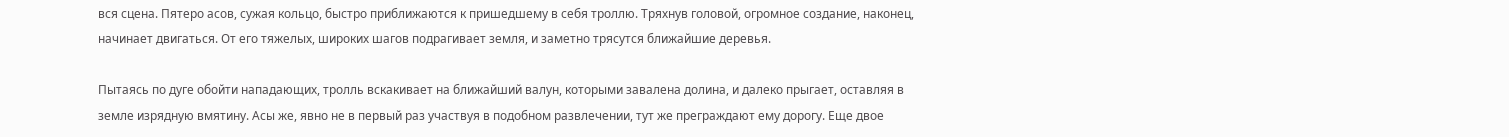вся сцена. Пятеро асов, сужая кольцо, быстро приближаются к пришедшему в себя троллю. Тряхнув головой, огромное создание, наконец, начинает двигаться. От его тяжелых, широких шагов подрагивает земля, и заметно трясутся ближайшие деревья.

Пытаясь по дуге обойти нападающих, тролль вскакивает на ближайший валун, которыми завалена долина, и далеко прыгает, оставляя в земле изрядную вмятину. Асы же, явно не в первый раз участвуя в подобном развлечении, тут же преграждают ему дорогу. Еще двое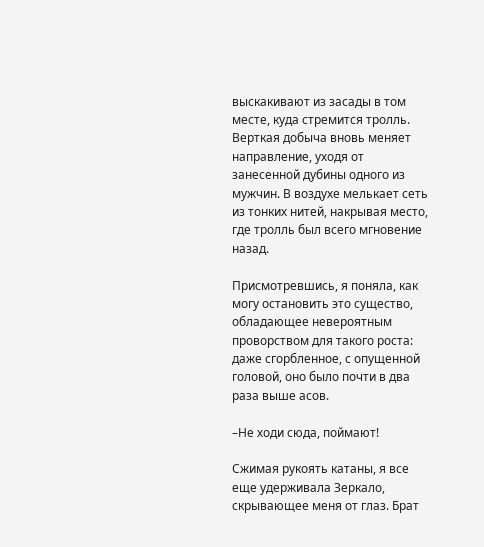выскакивают из засады в том месте, куда стремится тролль. Верткая добыча вновь меняет направление, уходя от занесенной дубины одного из мужчин. В воздухе мелькает сеть из тонких нитей, накрывая место, где тролль был всего мгновение назад.

Присмотревшись, я поняла, как могу остановить это существо, обладающее невероятным проворством для такого роста: даже сгорбленное, с опущенной головой, оно было почти в два раза выше асов.

–Не ходи сюда, поймают!

Сжимая рукоять катаны, я все еще удерживала Зеркало, скрывающее меня от глаз. Брат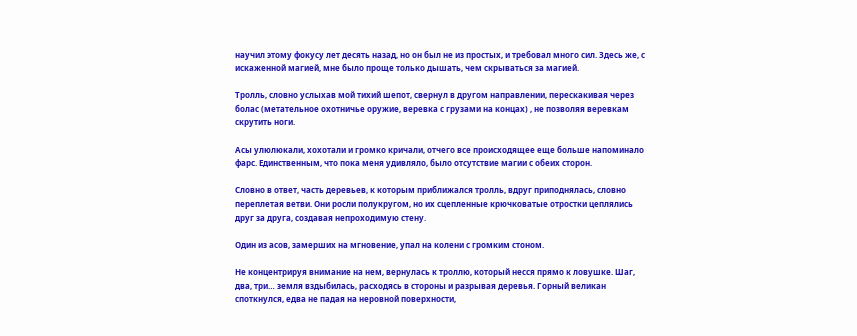научил этому фокусу лет десять назад, но он был не из простых, и требовал много сил. Здесь же, с искаженной магией, мне было проще только дышать, чем скрываться за магией.

Тролль, словно услыхав мой тихий шепот, свернул в другом направлении, перескакивая через болас (метательное охотничье оружие, веревка с грузами на концах) , не позволяя веревкам скрутить ноги.

Асы улюлюкали, хохотали и громко кричали, отчего все происходящее еще больше напоминало фарс. Единственным, что пока меня удивляло, было отсутствие магии с обеих сторон.

Словно в ответ, часть деревьев, к которым приближался тролль, вдруг приподнялась, словно переплетая ветви. Они росли полукругом, но их сцепленные крючковатые отростки цеплялись друг за друга, создавая непроходимую стену.

Один из асов, замерших на мгновение, упал на колени с громким стоном.

Не концентрируя внимание на нем, вернулась к троллю, который несся прямо к ловушке. Шаг, два, три… земля вздыбилась, расходясь в стороны и разрывая деревья. Горный великан споткнулся, едва не падая на неровной поверхности,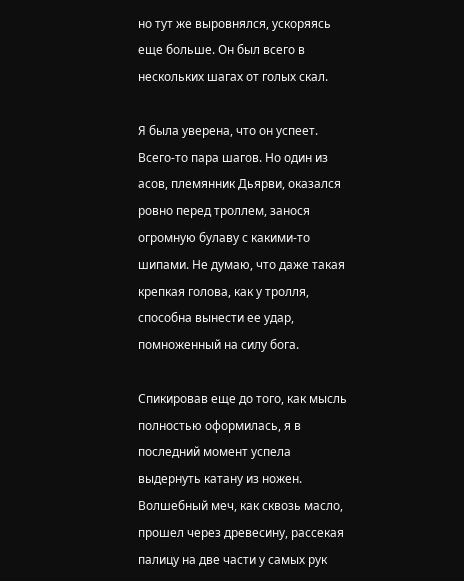но тут же выровнялся, ускоряясь еще больше. Он был всего в нескольких шагах от голых скал.

Я была уверена, что он успеет. Всего-то пара шагов. Но один из асов, племянник Дьярви, оказался ровно перед троллем, занося огромную булаву с какими-то шипами. Не думаю, что даже такая крепкая голова, как у тролля, способна вынести ее удар, помноженный на силу бога.

Спикировав еще до того, как мысль полностью оформилась, я в последний момент успела выдернуть катану из ножен. Волшебный меч, как сквозь масло, прошел через древесину, рассекая палицу на две части у самых рук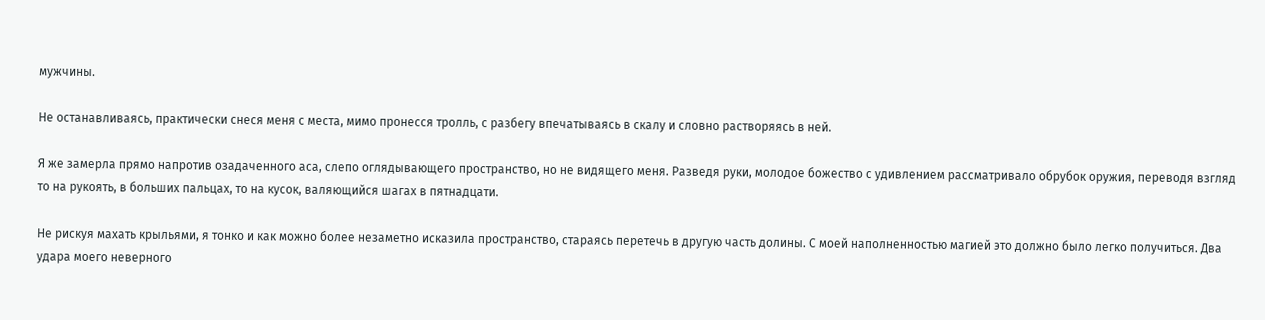мужчины.

Не останавливаясь, практически снеся меня с места, мимо пронесся тролль, с разбегу впечатываясь в скалу и словно растворяясь в ней.

Я же замерла прямо напротив озадаченного аса, слепо оглядывающего пространство, но не видящего меня. Разведя руки, молодое божество с удивлением рассматривало обрубок оружия, переводя взгляд то на рукоять, в больших пальцах, то на кусок, валяющийся шагах в пятнадцати.

Не рискуя махать крыльями, я тонко и как можно более незаметно исказила пространство, стараясь перетечь в другую часть долины. С моей наполненностью магией это должно было легко получиться. Два удара моего неверного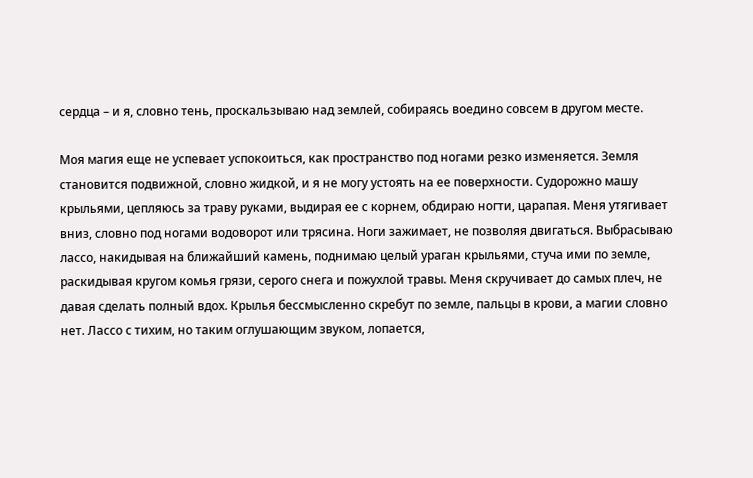сердца – и я, словно тень, проскальзываю над землей, собираясь воедино совсем в другом месте.

Моя магия еще не успевает успокоиться, как пространство под ногами резко изменяется. Земля становится подвижной, словно жидкой, и я не могу устоять на ее поверхности. Судорожно машу крыльями, цепляюсь за траву руками, выдирая ее с корнем, обдираю ногти, царапая. Меня утягивает вниз, словно под ногами водоворот или трясина. Ноги зажимает, не позволяя двигаться. Выбрасываю лассо, накидывая на ближайший камень, поднимаю целый ураган крыльями, стуча ими по земле, раскидывая кругом комья грязи, серого снега и пожухлой травы. Меня скручивает до самых плеч, не давая сделать полный вдох. Крылья бессмысленно скребут по земле, пальцы в крови, а магии словно нет. Лассо с тихим, но таким оглушающим звуком, лопается,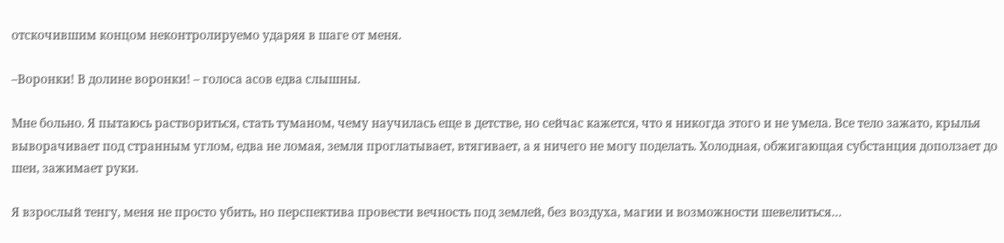отскочившим концом неконтролируемо ударяя в шаге от меня.

–Воронки! В долине воронки! – голоса асов едва слышны.

Мне больно. Я пытаюсь раствориться, стать туманом, чему научилась еще в детстве, но сейчас кажется, что я никогда этого и не умела. Все тело зажато, крылья выворачивает под странным углом, едва не ломая, земля проглатывает, втягивает, а я ничего не могу поделать. Холодная, обжигающая субстанция доползает до шеи, зажимает руки.

Я взрослый тенгу, меня не просто убить, но перспектива провести вечность под землей, без воздуха, магии и возможности шевелиться…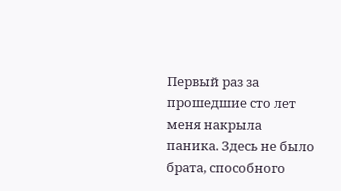Первый раз за прошедшие сто лет меня накрыла паника. Здесь не было брата, способного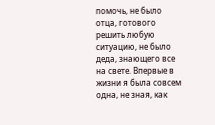помочь, не было отца, готового решить любую ситуацию, не было деда, знающего все на свете. Впервые в жизни я была совсем одна, не зная, как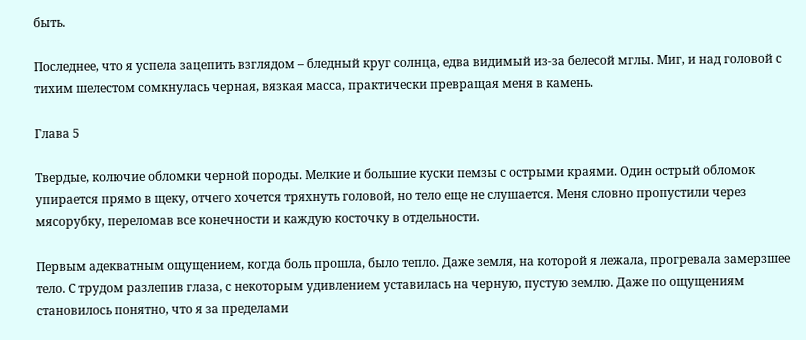быть.

Последнее, что я успела зацепить взглядом – бледный круг солнца, едва видимый из-за белесой мглы. Миг, и над головой с тихим шелестом сомкнулась черная, вязкая масса, практически превращая меня в камень.

Глава 5

Твердые, колючие обломки черной породы. Мелкие и большие куски пемзы с острыми краями. Один острый обломок упирается прямо в щеку, отчего хочется тряхнуть головой, но тело еще не слушается. Меня словно пропустили через мясорубку, переломав все конечности и каждую косточку в отдельности.

Первым адекватным ощущением, когда боль прошла, было тепло. Даже земля, на которой я лежала, прогревала замерзшее тело. С трудом разлепив глаза, с некоторым удивлением уставилась на черную, пустую землю. Даже по ощущениям становилось понятно, что я за пределами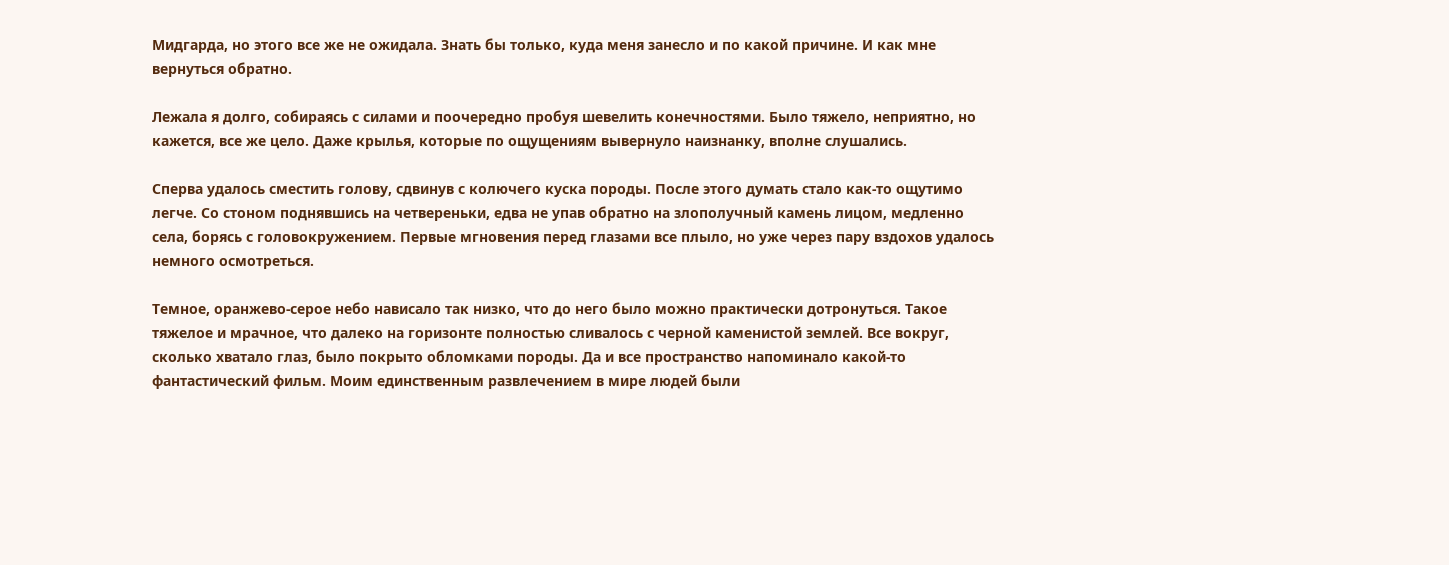Мидгарда, но этого все же не ожидала. Знать бы только, куда меня занесло и по какой причине. И как мне вернуться обратно.

Лежала я долго, собираясь с силами и поочередно пробуя шевелить конечностями. Было тяжело, неприятно, но кажется, все же цело. Даже крылья, которые по ощущениям вывернуло наизнанку, вполне слушались.

Сперва удалось сместить голову, сдвинув с колючего куска породы. После этого думать стало как-то ощутимо легче. Со стоном поднявшись на четвереньки, едва не упав обратно на злополучный камень лицом, медленно села, борясь с головокружением. Первые мгновения перед глазами все плыло, но уже через пару вздохов удалось немного осмотреться.

Темное, оранжево-серое небо нависало так низко, что до него было можно практически дотронуться. Такое тяжелое и мрачное, что далеко на горизонте полностью сливалось с черной каменистой землей. Все вокруг, сколько хватало глаз, было покрыто обломками породы. Да и все пространство напоминало какой-то фантастический фильм. Моим единственным развлечением в мире людей были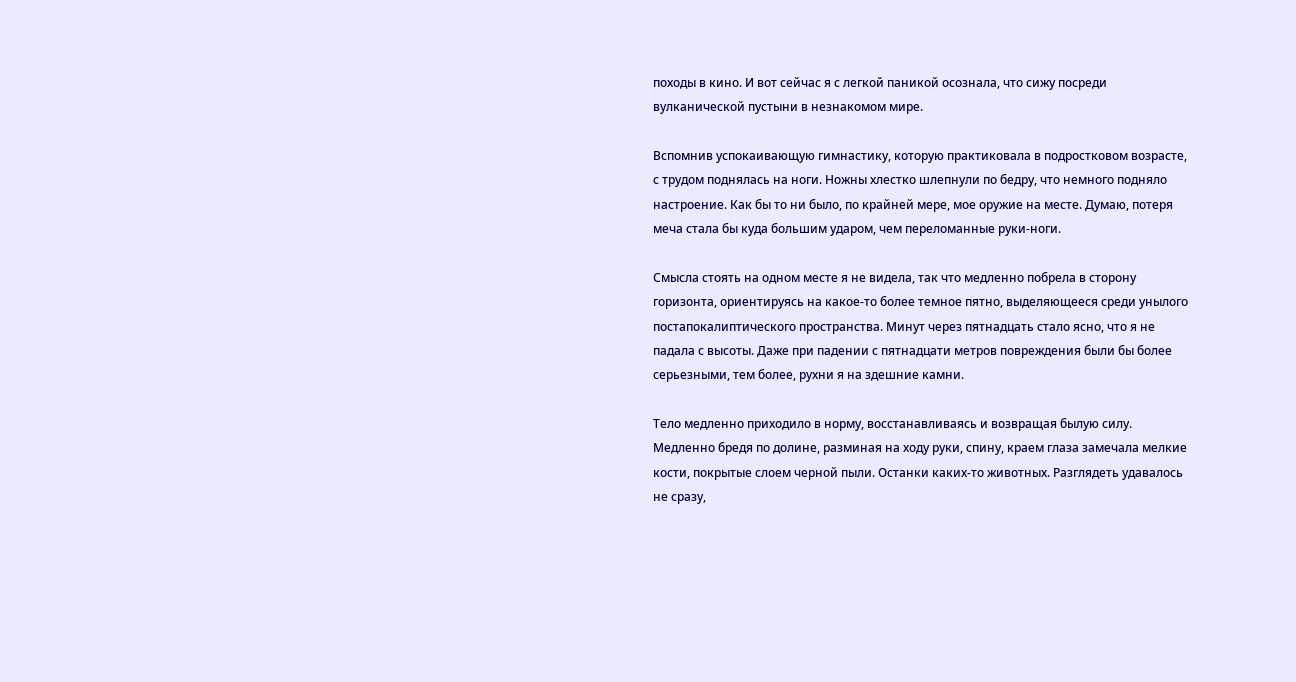походы в кино. И вот сейчас я с легкой паникой осознала, что сижу посреди вулканической пустыни в незнакомом мире.

Вспомнив успокаивающую гимнастику, которую практиковала в подростковом возрасте, с трудом поднялась на ноги. Ножны хлестко шлепнули по бедру, что немного подняло настроение. Как бы то ни было, по крайней мере, мое оружие на месте. Думаю, потеря меча стала бы куда большим ударом, чем переломанные руки-ноги.

Смысла стоять на одном месте я не видела, так что медленно побрела в сторону горизонта, ориентируясь на какое-то более темное пятно, выделяющееся среди унылого постапокалиптического пространства. Минут через пятнадцать стало ясно, что я не падала с высоты. Даже при падении с пятнадцати метров повреждения были бы более серьезными, тем более, рухни я на здешние камни.

Тело медленно приходило в норму, восстанавливаясь и возвращая былую силу. Медленно бредя по долине, разминая на ходу руки, спину, краем глаза замечала мелкие кости, покрытые слоем черной пыли. Останки каких-то животных. Разглядеть удавалось не сразу,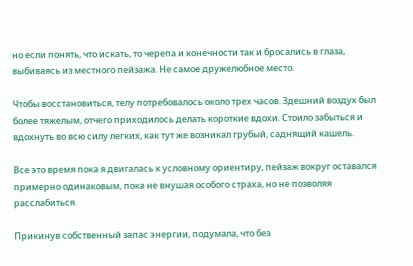но если понять, что искать, то черепа и конечности так и бросались в глаза, выбиваясь из местного пейзажа. Не самое дружелюбное место.

Чтобы восстановиться, телу потребовалось около трех часов. Здешний воздух был более тяжелым, отчего приходилось делать короткие вдохи. Стоило забыться и вдохнуть во всю силу легких, как тут же возникал грубый, саднящий кашель.

Все это время пока я двигалась к условному ориентиру, пейзаж вокруг оставался примерно одинаковым, пока не внушая особого страха, но не позволяя расслабиться.

Прикинув собственный запас энергии, подумала, что без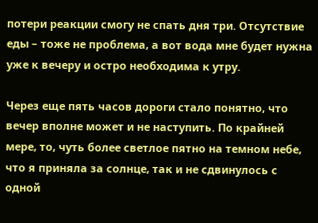потери реакции смогу не спать дня три. Отсутствие еды – тоже не проблема, а вот вода мне будет нужна уже к вечеру и остро необходима к утру.

Через еще пять часов дороги стало понятно, что вечер вполне может и не наступить. По крайней мере, то, чуть более светлое пятно на темном небе, что я приняла за солнце, так и не сдвинулось с одной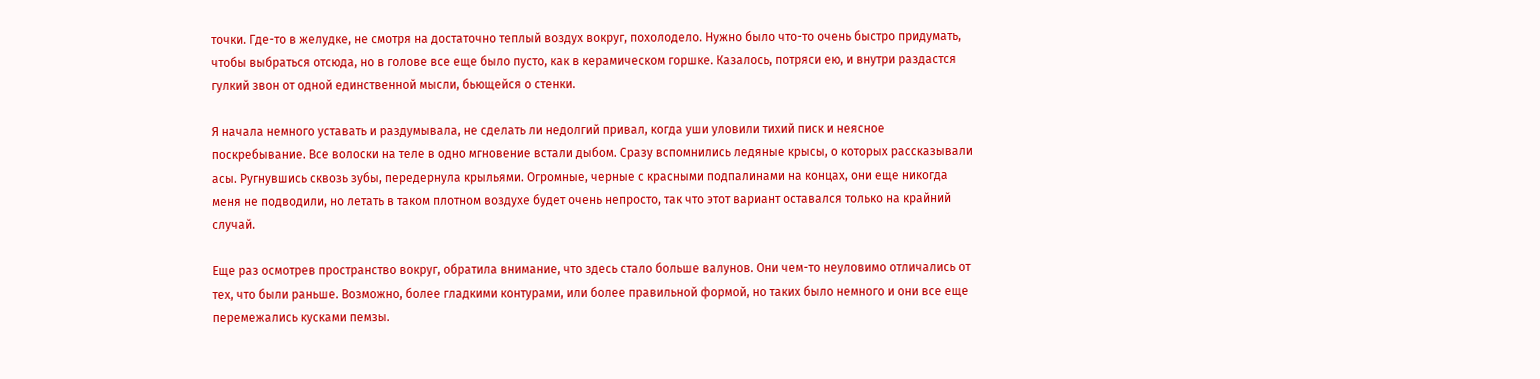точки. Где-то в желудке, не смотря на достаточно теплый воздух вокруг, похолодело. Нужно было что-то очень быстро придумать, чтобы выбраться отсюда, но в голове все еще было пусто, как в керамическом горшке. Казалось, потряси ею, и внутри раздастся гулкий звон от одной единственной мысли, бьющейся о стенки.

Я начала немного уставать и раздумывала, не сделать ли недолгий привал, когда уши уловили тихий писк и неясное поскребывание. Все волоски на теле в одно мгновение встали дыбом. Сразу вспомнились ледяные крысы, о которых рассказывали асы. Ругнувшись сквозь зубы, передернула крыльями. Огромные, черные с красными подпалинами на концах, они еще никогда меня не подводили, но летать в таком плотном воздухе будет очень непросто, так что этот вариант оставался только на крайний случай.

Еще раз осмотрев пространство вокруг, обратила внимание, что здесь стало больше валунов. Они чем-то неуловимо отличались от тех, что были раньше. Возможно, более гладкими контурами, или более правильной формой, но таких было немного и они все еще перемежались кусками пемзы.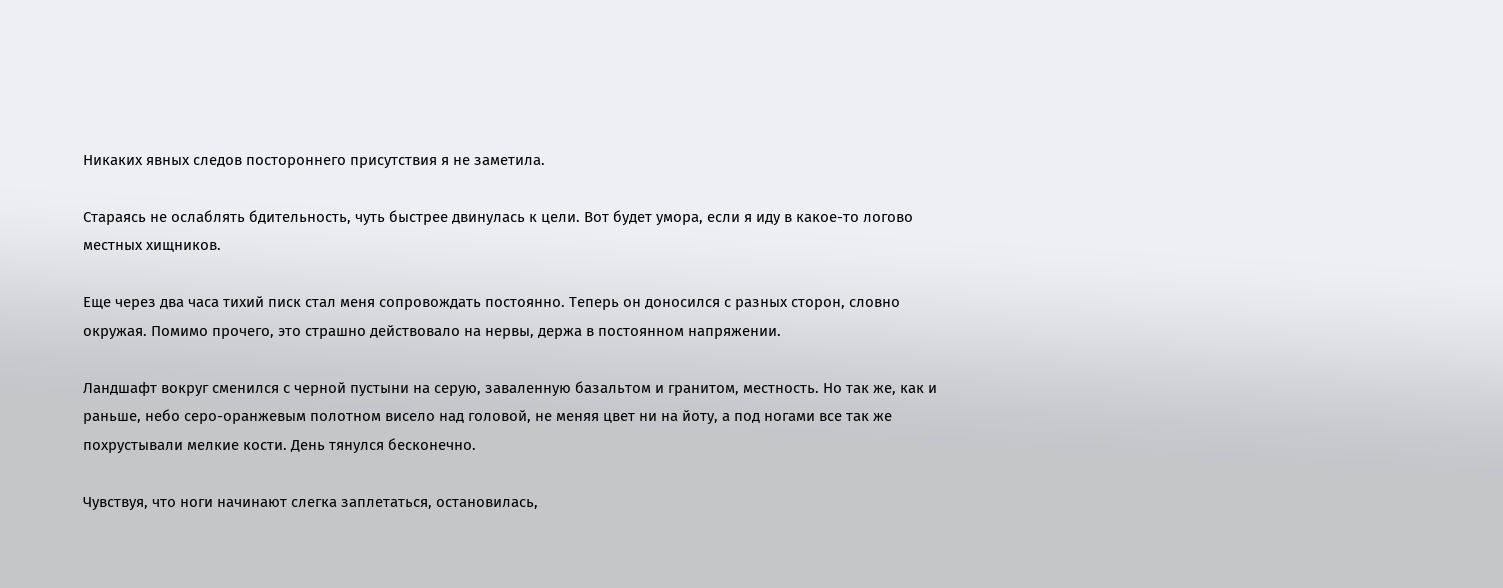Никаких явных следов постороннего присутствия я не заметила.

Стараясь не ослаблять бдительность, чуть быстрее двинулась к цели. Вот будет умора, если я иду в какое-то логово местных хищников.

Еще через два часа тихий писк стал меня сопровождать постоянно. Теперь он доносился с разных сторон, словно окружая. Помимо прочего, это страшно действовало на нервы, держа в постоянном напряжении.

Ландшафт вокруг сменился с черной пустыни на серую, заваленную базальтом и гранитом, местность. Но так же, как и раньше, небо серо-оранжевым полотном висело над головой, не меняя цвет ни на йоту, а под ногами все так же похрустывали мелкие кости. День тянулся бесконечно.

Чувствуя, что ноги начинают слегка заплетаться, остановилась,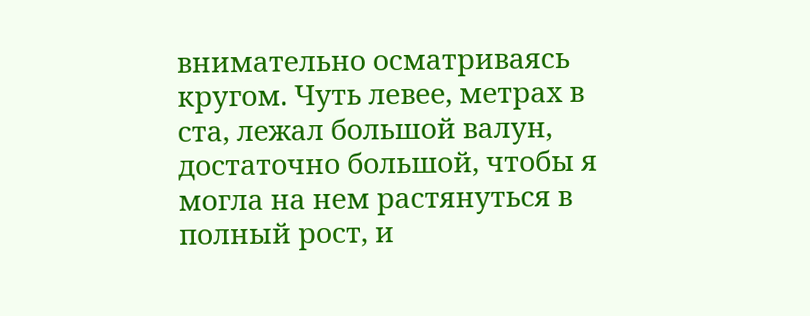внимательно осматриваясь кругом. Чуть левее, метрах в ста, лежал большой валун, достаточно большой, чтобы я могла на нем растянуться в полный рост, и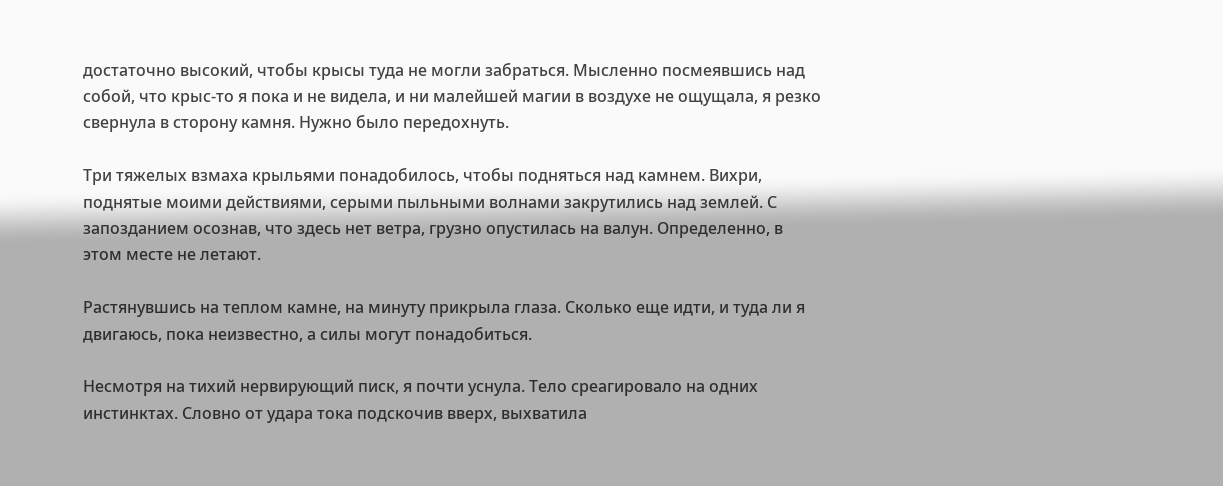достаточно высокий, чтобы крысы туда не могли забраться. Мысленно посмеявшись над собой, что крыс-то я пока и не видела, и ни малейшей магии в воздухе не ощущала, я резко свернула в сторону камня. Нужно было передохнуть.

Три тяжелых взмаха крыльями понадобилось, чтобы подняться над камнем. Вихри, поднятые моими действиями, серыми пыльными волнами закрутились над землей. С запозданием осознав, что здесь нет ветра, грузно опустилась на валун. Определенно, в этом месте не летают.

Растянувшись на теплом камне, на минуту прикрыла глаза. Сколько еще идти, и туда ли я двигаюсь, пока неизвестно, а силы могут понадобиться.

Несмотря на тихий нервирующий писк, я почти уснула. Тело среагировало на одних инстинктах. Словно от удара тока подскочив вверх, выхватила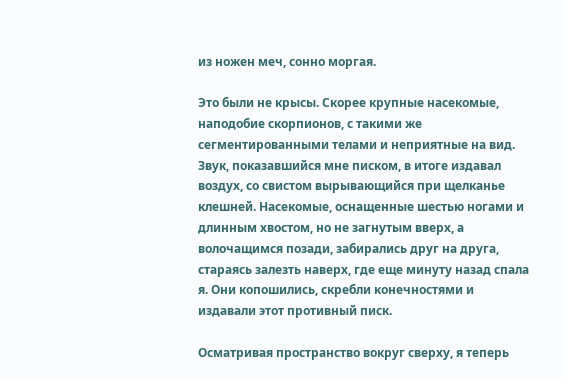из ножен меч, сонно моргая.

Это были не крысы. Скорее крупные насекомые, наподобие скорпионов, с такими же сегментированными телами и неприятные на вид. Звук, показавшийся мне писком, в итоге издавал воздух, со свистом вырывающийся при щелканье клешней. Насекомые, оснащенные шестью ногами и длинным хвостом, но не загнутым вверх, а волочащимся позади, забирались друг на друга, стараясь залезть наверх, где еще минуту назад спала я. Они копошились, скребли конечностями и издавали этот противный писк.

Осматривая пространство вокруг сверху, я теперь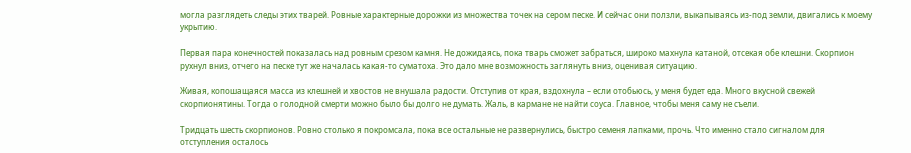могла разглядеть следы этих тварей. Ровные характерные дорожки из множества точек на сером песке. И сейчас они ползли, выкапываясь из-под земли, двигались к моему укрытию.

Первая пара конечностей показалась над ровным срезом камня. Не дожидаясь, пока тварь сможет забраться, широко махнула катаной, отсекая обе клешни. Скорпион рухнул вниз, отчего на песке тут же началась какая-то суматоха. Это дало мне возможность заглянуть вниз, оценивая ситуацию.

Живая, копошащаяся масса из клешней и хвостов не внушала радости. Отступив от края, вздохнула – если отобьюсь, у меня будет еда. Много вкусной свежей скорпионятины. Тогда о голодной смерти можно было бы долго не думать. Жаль, в кармане не найти соуса. Главное, чтобы меня саму не съели.

Тридцать шесть скорпионов. Ровно столько я покромсала, пока все остальные не развернулись, быстро семеня лапками, прочь. Что именно стало сигналом для отступления осталось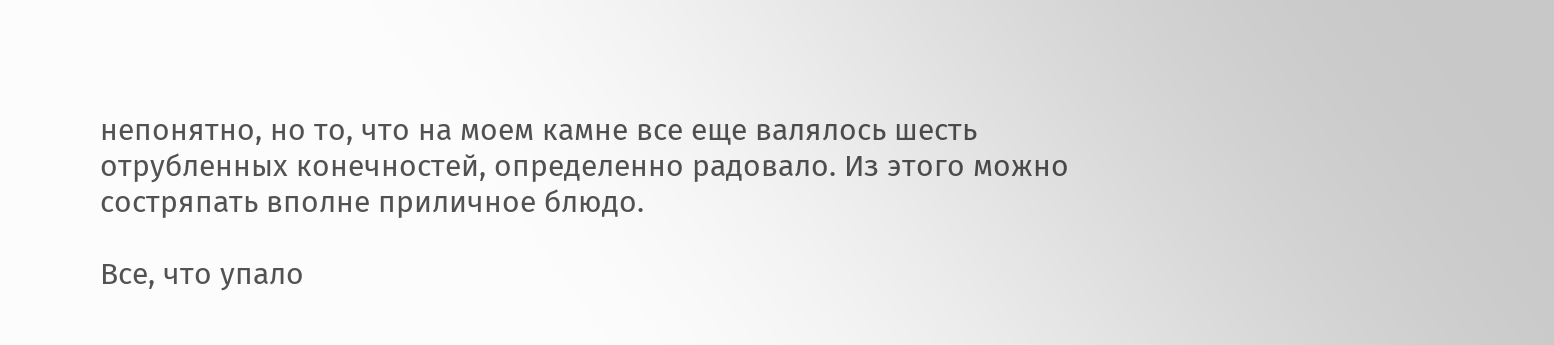непонятно, но то, что на моем камне все еще валялось шесть отрубленных конечностей, определенно радовало. Из этого можно состряпать вполне приличное блюдо.

Все, что упало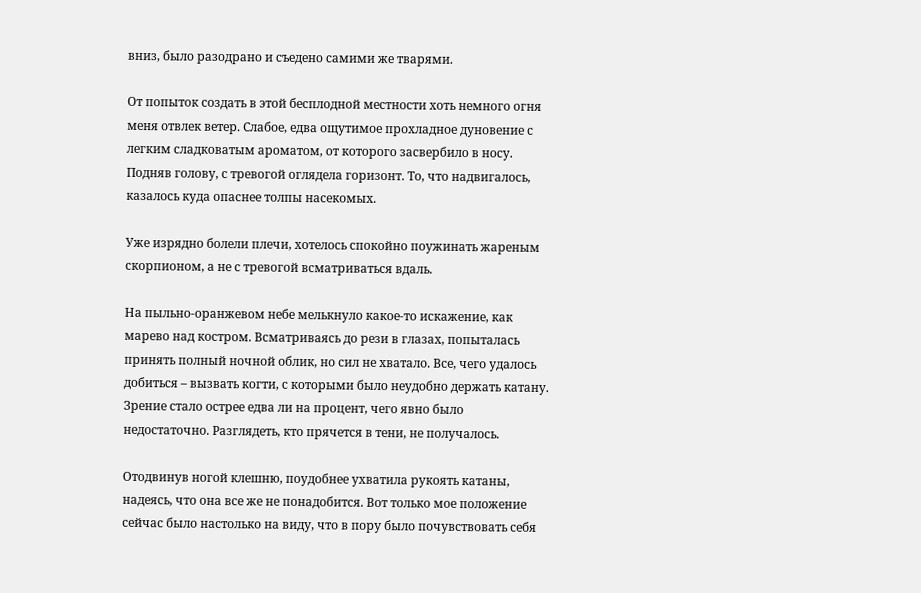вниз, было разодрано и съедено самими же тварями.

От попыток создать в этой бесплодной местности хоть немного огня меня отвлек ветер. Слабое, едва ощутимое прохладное дуновение с легким сладковатым ароматом, от которого засвербило в носу. Подняв голову, с тревогой оглядела горизонт. То, что надвигалось, казалось куда опаснее толпы насекомых.

Уже изрядно болели плечи, хотелось спокойно поужинать жареным скорпионом, а не с тревогой всматриваться вдаль.

На пыльно-оранжевом небе мелькнуло какое-то искажение, как марево над костром. Всматриваясь до рези в глазах, попыталась принять полный ночной облик, но сил не хватало. Все, чего удалось добиться – вызвать когти, с которыми было неудобно держать катану. Зрение стало острее едва ли на процент, чего явно было недостаточно. Разглядеть, кто прячется в тени, не получалось.

Отодвинув ногой клешню, поудобнее ухватила рукоять катаны, надеясь, что она все же не понадобится. Вот только мое положение сейчас было настолько на виду, что в пору было почувствовать себя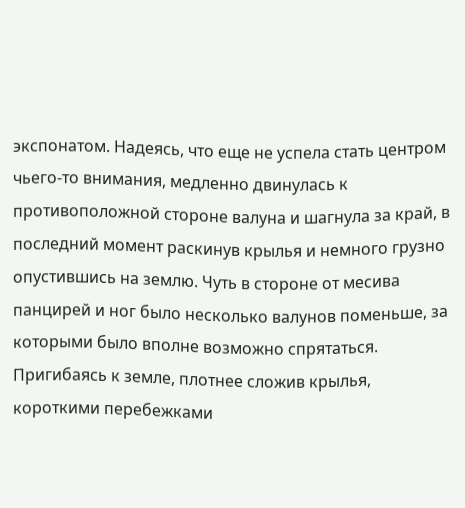экспонатом. Надеясь, что еще не успела стать центром чьего-то внимания, медленно двинулась к противоположной стороне валуна и шагнула за край, в последний момент раскинув крылья и немного грузно опустившись на землю. Чуть в стороне от месива панцирей и ног было несколько валунов поменьше, за которыми было вполне возможно спрятаться. Пригибаясь к земле, плотнее сложив крылья, короткими перебежками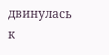двинулась к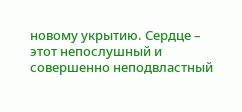новому укрытию. Сердце – этот непослушный и совершенно неподвластный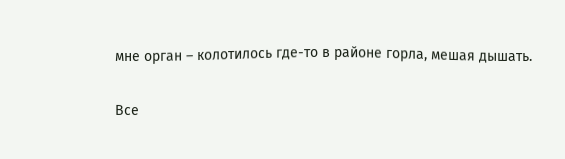мне орган – колотилось где-то в районе горла, мешая дышать.

Все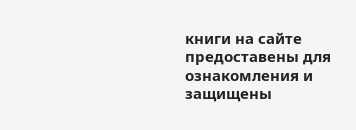книги на сайте предоставены для ознакомления и защищены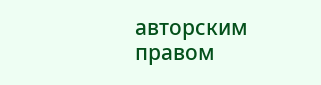авторским правом